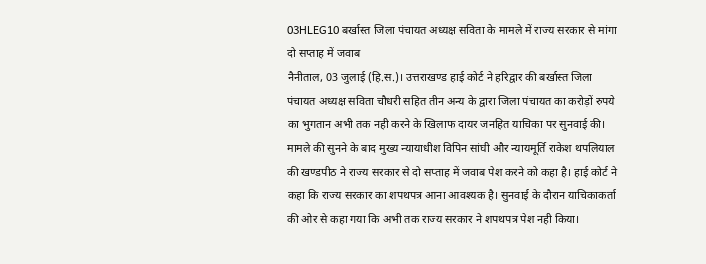03HLEG10 बर्खास्त जिला पंचायत अध्यक्ष सविता के मामले में राज्य सरकार से मांगा दो सप्ताह में जवाब
नैनीताल, 03 जुलाई (हि.स.)। उत्तराखण्ड हाई कोर्ट ने हरिद्वार की बर्खास्त जिला पंचायत अध्यक्ष सविता चौधरी सहित तीन अन्य के द्वारा जिला पंचायत का करोड़ों रुपये का भुगतान अभी तक नही करने के खिलाफ दायर जनहित याचिका पर सुनवाई की।
मामले की सुनने के बाद मुख्य न्यायाधीश विपिन सांघी और न्यायमूर्ति राकेश थपलियाल की खण्डपीठ ने राज्य सरकार से दो सप्ताह में जवाब पेश करने को कहा है। हाई कोर्ट ने कहा कि राज्य सरकार का शपथपत्र आना आवश्यक है। सुनवाई के दौरान याचिकाकर्ता की ओर से कहा गया कि अभी तक राज्य सरकार ने शपथपत्र पेश नही किया।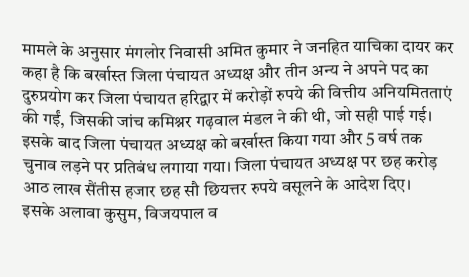मामले के अनुसार मंगलोर निवासी अमित कुमार ने जनहित याचिका दायर कर कहा है कि बर्खास्त जिला पंचायत अध्यक्ष और तीन अन्य ने अपने पद का दुरुप्रयोग कर जिला पंचायत हरिद्वार में करोड़ों रुपये की वित्तीय अनियमितताएं की गईं, जिसकी जांच कमिश्नर गढ़वाल मंडल ने की थी, जो सही पाई गई।
इसके बाद जिला पंचायत अध्यक्ष को बर्खास्त किया गया और 5 वर्ष तक चुनाव लड़ने पर प्रतिबंध लगाया गया। जिला पंचायत अध्यक्ष पर छह करोड़ आठ लाख सैंतीस हजार छह सौ छियत्तर रुपये वसूलने के आदेश दिए।
इसके अलावा कुसुम, विजयपाल व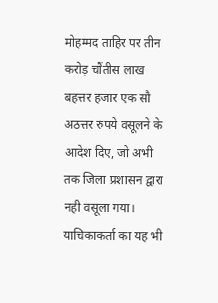मोहम्मद ताहिर पर तीन करोड़ चौंतीस लाख बहत्तर हजार एक सौ अठत्तर रुपये वसूलने के आदेश दिए, जो अभी तक जिला प्रशासन द्वारा नही वसूला गया। याचिकाकर्ता का यह भी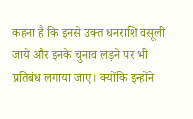कहना है कि इनसे उक्त धनराशि वसूली जाये और इनके चुनाव लड़ने पर भी प्रतिबंध लगाया जाए। क्योंकि इन्होंने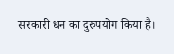सरकारी धन का दुरुपयोग किया है।